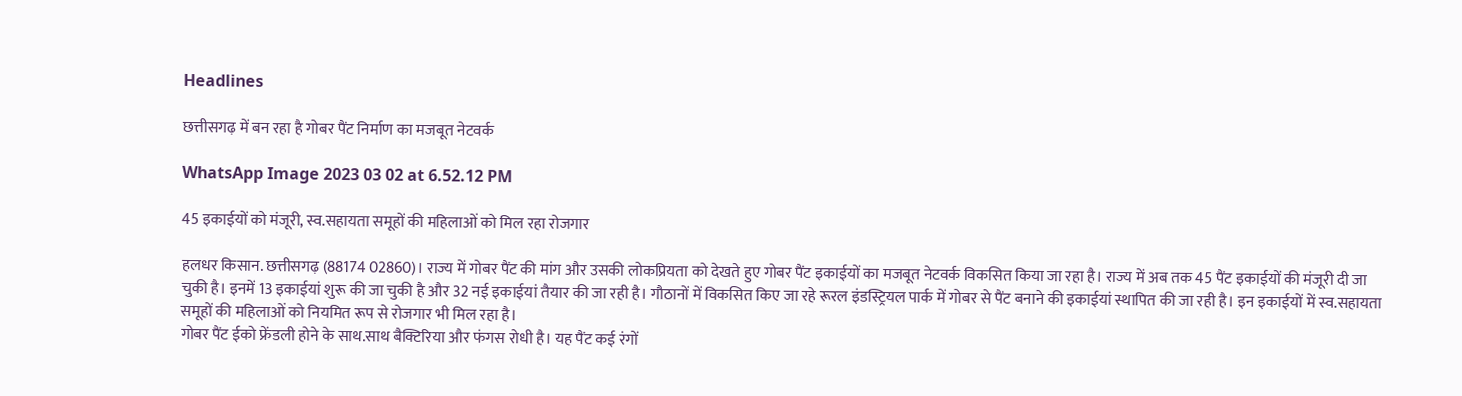Headlines

छत्तीसगढ़ में बन रहा है गोबर पैंट निर्माण का मजबूत नेटवर्क

WhatsApp Image 2023 03 02 at 6.52.12 PM

45 इकाईयों को मंजूरी, स्व.सहायता समूहों की महिलाओं को मिल रहा रोजगार

हलधर किसान. छत्तीसगढ़ (88174 02860)। राज्य में गोबर पैंट की मांग और उसकी लोकप्रियता को देखते हुए गोबर पैंट इकाईयों का मजबूत नेटवर्क विकसित किया जा रहा है। राज्य में अब तक 45 पैंट इकाईयों की मंजूरी दी जा चुकी है। इनमें 13 इकाईयां शुरू की जा चुकी है और 32 नई इकाईयां तैयार की जा रही है। गौठानों में विकसित किए जा रहे रूरल इंडस्ट्रियल पार्क में गोबर से पैंट बनाने की इकाईयां स्थापित की जा रही है। इन इकाईयों में स्व.सहायता समूहों की महिलाओं को नियमित रूप से रोजगार भी मिल रहा है।
गोबर पैंट ईको फ्रेंडली होने के साथ.साथ बैक्टिरिया और फंगस रोधी है। यह पैंट कई रंगों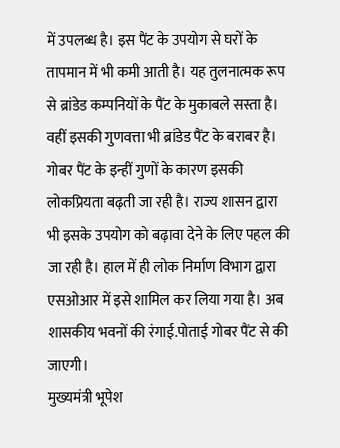में उपलब्ध है। इस पैंट के उपयोग से घरों के तापमान में भी कमी आती है। यह तुलनात्मक रूप से ब्रांडेड कम्पनियों के पैंट के मुकाबले सस्ता है। वहीं इसकी गुणवत्ता भी ब्रांडेड पैंट के बराबर है। गोबर पैंट के इन्हीं गुणों के कारण इसकी लोकप्रियता बढ़ती जा रही है। राज्य शासन द्वारा भी इसके उपयोग को बढ़ावा देने के लिए पहल की जा रही है। हाल में ही लोक निर्माण विभाग द्वारा एसओआर में इसे शामिल कर लिया गया है। अब शासकीय भवनों की रंगाई.पोताई गोबर पैंट से की जाएगी।
मुख्यमंत्री भूपेश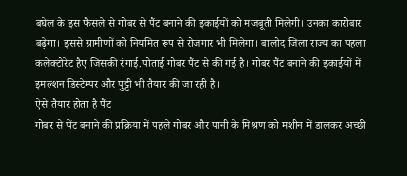बघेल के इस फैसले से गोबर से पैंट बनाने की इकाईयों को मजबूती मिलेगी। उनका कारोबार बढ़ेगा। इससे ग्रामीणों को नियमित रूप से रोजगार भी मिलेगा। बालोद जिला राज्य का पहला कलेक्टोरेट हैए जिसकी रंगाई.पोताई गोबर पैंट से की गई है। गोबर पैंट बनाने की इकाईयों में इमल्शन डिस्टेम्पर और पुट्टी भी तैयार की जा रही है।
ऐसे तैयार होता है पैंट
गोबर से पेंट बनाने की प्रक्रिया में पहले गोबर और पानी के मिश्रण को मशीन में डालकर अच्छी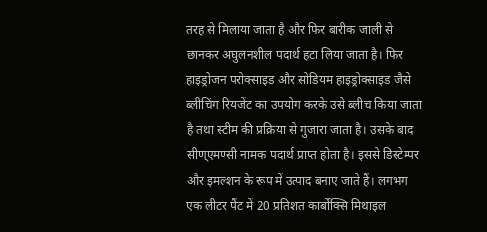तरह से मिलाया जाता है और फिर बारीक जाली से छानकर अघुलनशील पदार्थ हटा लिया जाता है। फिर हाइड्रोजन परोक्साइड और सोडियम हाइड्रोक्साइड जैसे ब्लीचिंग रियजेंट का उपयोग करके उसे ब्लीच किया जाता है तथा स्टीम की प्रक्रिया से गुजारा जाता है। उसके बाद सीण्एमण्सी नामक पदार्थ प्राप्त होता है। इससे डिस्टेम्पर और इमल्शन के रूप में उत्पाद बनाए जाते हैं। लगभग एक लीटर पैंट में 20 प्रतिशत कार्बोक्सि मिथाइल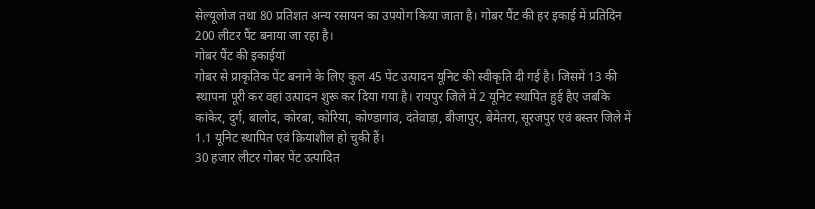सेल्यूलोज तथा 80 प्रतिशत अन्य रसायन का उपयोग किया जाता है। गोबर पैंट की हर इकाई में प्रतिदिन 200 लीटर पैंट बनाया जा रहा है।
गोबर पैंट की इकाईयां
गोबर से प्राकृतिक पेंट बनाने के लिए कुल 45 पेंट उत्पादन यूनिट की स्वीकृति दी गई है। जिसमें 13 की स्थापना पूरी कर वहां उत्पादन शुरू कर दिया गया है। रायपुर जिले में 2 यूनिट स्थापित हुई हैए जबकि कांकेर, दुर्ग, बालोद, कोरबा, कोरिया, कोण्डागांव, दंतेवाड़ा, बीजापुर, बेमेतरा, सूरजपुर एवं बस्तर जिले में 1.1 यूनिट स्थापित एवं क्रियाशील हो चुकी हैं।
30 हजार लीटर गोबर पेंट उत्पादित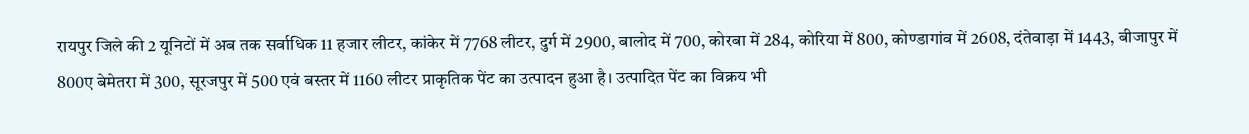रायपुर जिले की 2 यूनिटों में अब तक सर्वाधिक 11 हजार लीटर, कांकेर में 7768 लीटर, दुर्ग में 2900, बालोद में 700, कोरबा में 284, कोरिया में 800, कोण्डागांव में 2608, दंतेवाड़ा में 1443, बीजापुर में 800ए बेमेतरा में 300, सूरजपुर में 500 एवं बस्तर में 1160 लीटर प्राकृतिक पेंट का उत्पादन हुआ है। उत्पादित पेंट का विक्रय भी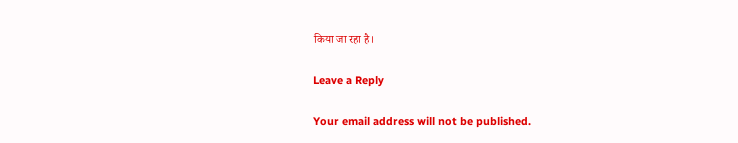किया जा रहा है।

Leave a Reply

Your email address will not be published.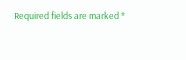Required fields are marked *